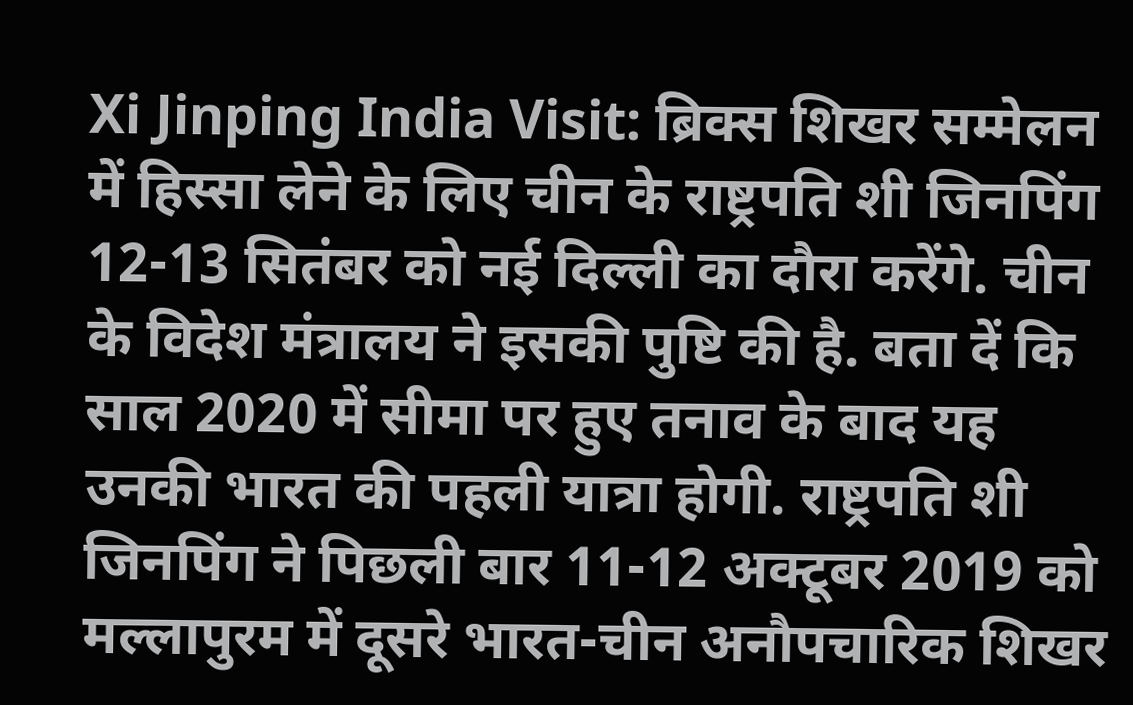Xi Jinping India Visit: ब्रिक्स शिखर सम्मेलन में हिस्सा लेने के लिए चीन के राष्ट्रपति शी जिनपिंग 12-13 सितंबर को नई दिल्ली का दौरा करेंगे. चीन के विदेश मंत्रालय ने इसकी पुष्टि की है. बता दें कि साल 2020 में सीमा पर हुए तनाव के बाद यह उनकी भारत की पहली यात्रा होगी. राष्ट्रपति शी जिनपिंग ने पिछली बार 11-12 अक्टूबर 2019 को मल्लापुरम में दूसरे भारत-चीन अनौपचारिक शिखर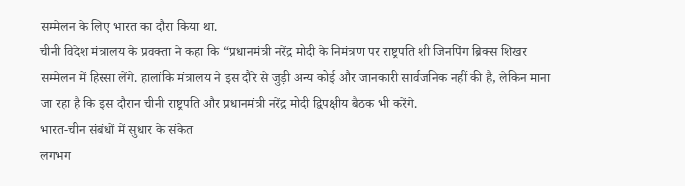सम्मेलन के लिए भारत का दौरा किया था.
चीनी विदेश मंत्रालय के प्रवक्ता ने कहा कि “प्रधानमंत्री नरेंद्र मोदी के निमंत्रण पर राष्ट्रपति शी जिनपिंग ब्रिक्स शिखर सम्मेलन में हिस्सा लेंगे. हालांकि मंत्रालय ने इस दौरे से जुड़ी अन्य कोई और जानकारी सार्वजनिक नहीं की है, लेकिन माना जा रहा है कि इस दौरान चीनी राष्ट्रपति और प्रधानमंत्री नरेंद्र मोदी द्विपक्षीय बैठक भी करेंगे.
भारत-चीन संबंधों में सुधार के संकेत
लगभग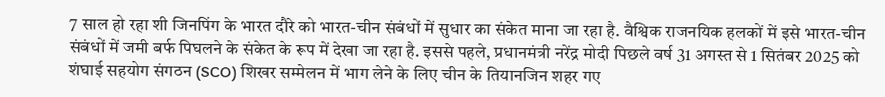7 साल हो रहा शी जिनपिंग के भारत दौरे को भारत-चीन संबंधों में सुधार का संकेत माना जा रहा है. वैश्विक राजनयिक हलकों में इसे भारत-चीन संबंधों में जमी बर्फ पिघलने के संकेत के रूप में देखा जा रहा है. इससे पहले, प्रधानमंत्री नरेंद्र मोदी पिछले वर्ष 31 अगस्त से 1 सितंबर 2025 को शंघाई सहयोग संगठन (SCO) शिखर सम्मेलन में भाग लेने के लिए चीन के तियानजिन शहर गए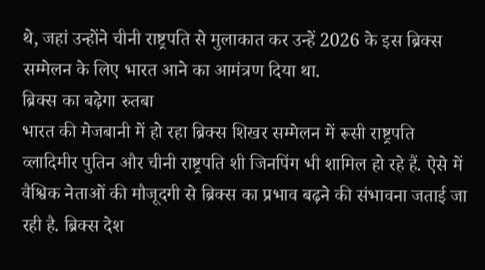थे, जहां उन्होंने चीनी राष्ट्रपति से मुलाकात कर उन्हें 2026 के इस ब्रिक्स सम्मेलन के लिए भारत आने का आमंत्रण दिया था.
ब्रिक्स का बढ़ेगा रुतबा
भारत की मेजबानी में हो रहा ब्रिक्स शिखर सम्मेलन में रूसी राष्ट्रपति व्लादिमीर पुतिन और चीनी राष्ट्रपति शी जिनपिंग भी शामिल हो रहे हैं. ऐसे में वैश्विक नेताओं की मौजूदगी से ब्रिक्स का प्रभाव बढ़ने की संभावना जताई जा रही है. ब्रिक्स देश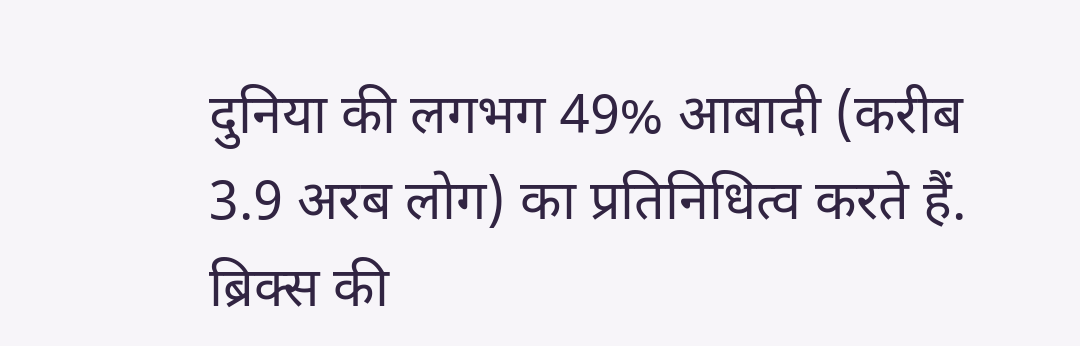दुनिया की लगभग 49% आबादी (करीब 3.9 अरब लोग) का प्रतिनिधित्व करते हैं. ब्रिक्स की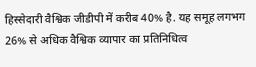हिस्सेदारी वैश्विक जीडीपी में करीब 40% है. यह समूह लगभग 26% से अधिक वैश्विक व्यापार का प्रतिनिधित्व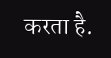करता है.